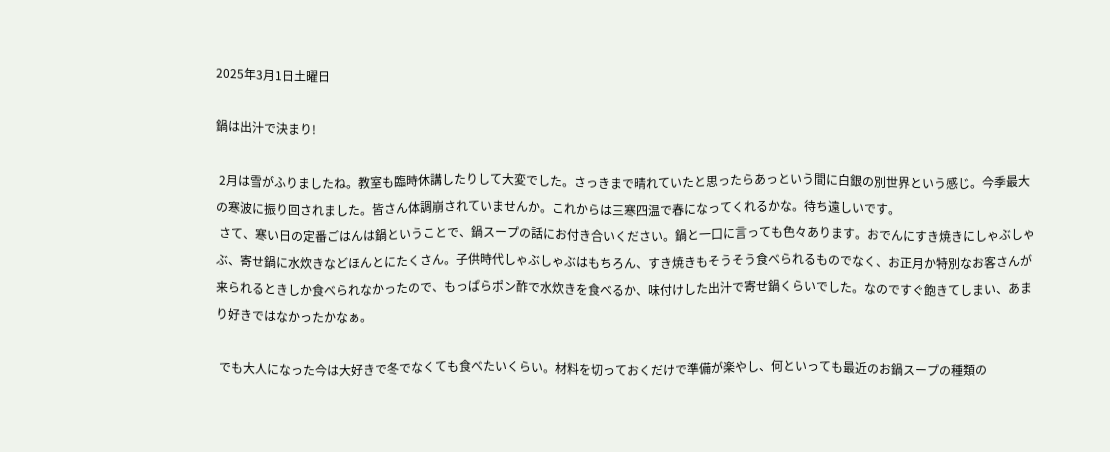2025年3月1日土曜日

鍋は出汁で決まり!

 2月は雪がふりましたね。教室も臨時休講したりして大変でした。さっきまで晴れていたと思ったらあっという間に白銀の別世界という感じ。今季最大の寒波に振り回されました。皆さん体調崩されていませんか。これからは三寒四温で春になってくれるかな。待ち遠しいです。
 さて、寒い日の定番ごはんは鍋ということで、鍋スープの話にお付き合いください。鍋と一口に言っても色々あります。おでんにすき焼きにしゃぶしゃぶ、寄せ鍋に水炊きなどほんとにたくさん。子供時代しゃぶしゃぶはもちろん、すき焼きもそうそう食べられるものでなく、お正月か特別なお客さんが来られるときしか食べられなかったので、もっぱらポン酢で水炊きを食べるか、味付けした出汁で寄せ鍋くらいでした。なのですぐ飽きてしまい、あまり好きではなかったかなぁ。

 でも大人になった今は大好きで冬でなくても食べたいくらい。材料を切っておくだけで準備が楽やし、何といっても最近のお鍋スープの種類の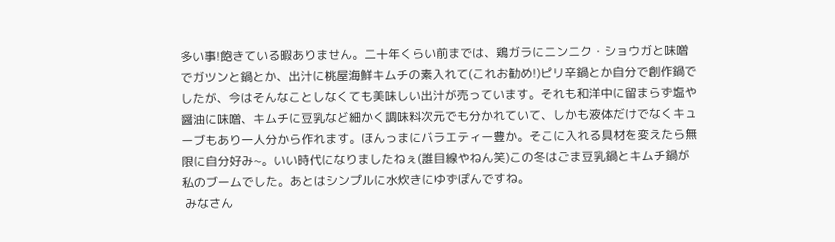多い事!飽きている暇ありません。二十年くらい前までは、鶏ガラにニンニク・ショウガと味噌でガツンと鍋とか、出汁に桃屋海鮮キムチの素入れて(これお勧め!)ピリ辛鍋とか自分で創作鍋でしたが、今はそんなことしなくても美味しい出汁が売っています。それも和洋中に留まらず塩や醤油に味噌、キムチに豆乳など細かく調味料次元でも分かれていて、しかも液体だけでなくキューブもあり一人分から作れます。ほんっまにバラエティー豊か。そこに入れる具材を変えたら無限に自分好み~。いい時代になりましたねぇ(誰目線やねん笑)この冬はごま豆乳鍋とキムチ鍋が私のブームでした。あとはシンプルに水炊きにゆずぽんですね。
 みなさん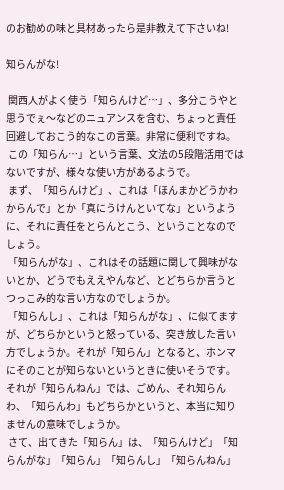のお勧めの味と具材あったら是非教えて下さいね!

知らんがな!

 関西人がよく使う「知らんけど…」、多分こうやと思うでぇ〜などのニュアンスを含む、ちょっと責任回避しておこう的なこの言葉。非常に便利ですね。
 この「知らん…」という言葉、文法の5段階活用ではないですが、様々な使い方があるようで。
 まず、「知らんけど」、これは「ほんまかどうかわからんで」とか「真にうけんといてな」というように、それに責任をとらんとこう、ということなのでしょう。
 「知らんがな」、これはその話題に関して興味がないとか、どうでもええやんなど、とどちらか言うとつっこみ的な言い方なのでしょうか。
 「知らんし」、これは「知らんがな」、に似てますが、どちらかというと怒っている、突き放した言い方でしょうか。それが「知らん」となると、ホンマにそのことが知らないというときに使いそうです。それが「知らんねん」では、ごめん、それ知らんわ、「知らんわ」もどちらかというと、本当に知りませんの意味でしょうか。
 さて、出てきた「知らん」は、「知らんけど」「知らんがな」「知らん」「知らんし」「知らんねん」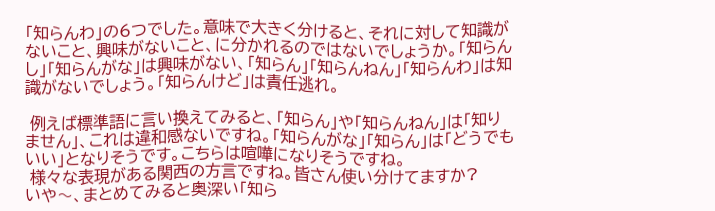「知らんわ」の6つでした。意味で大きく分けると、それに対して知識がないこと、興味がないこと、に分かれるのではないでしょうか。「知らんし」「知らんがな」は興味がない、「知らん」「知らんねん」「知らんわ」は知識がないでしょう。「知らんけど」は責任逃れ。

 例えば標準語に言い換えてみると、「知らん」や「知らんねん」は「知りません」、これは違和感ないですね。「知らんがな」「知らん」は「どうでもいい」となりそうです。こちらは喧嘩になりそうですね。
 様々な表現がある関西の方言ですね。皆さん使い分けてますか?
いや〜、まとめてみると奥深い「知ら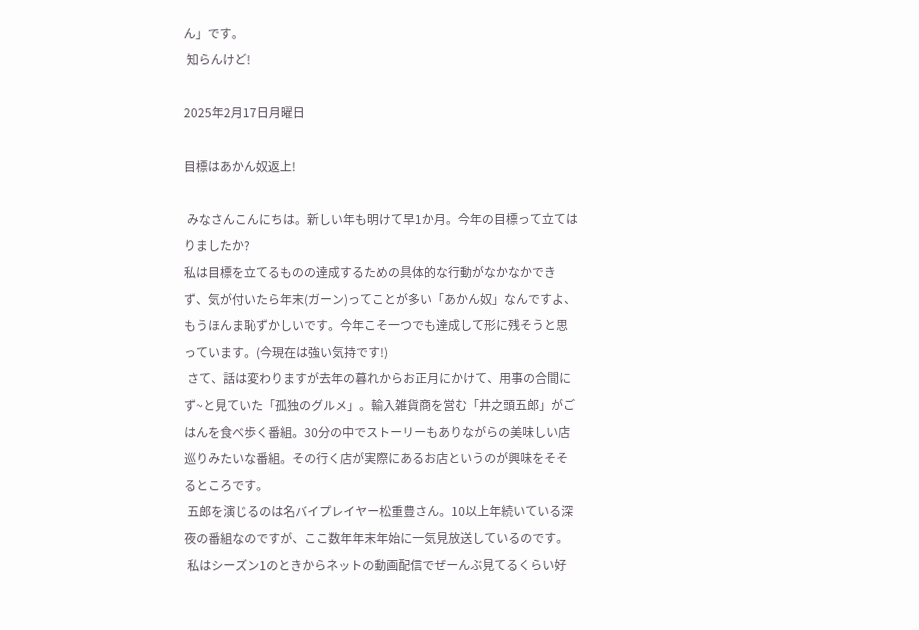ん」です。
 知らんけど!

2025年2月17日月曜日

目標はあかん奴返上!

 みなさんこんにちは。新しい年も明けて早1か月。今年の目標って立てはりましたか?
私は目標を立てるものの達成するための具体的な行動がなかなかできず、気が付いたら年末(ガーン)ってことが多い「あかん奴」なんですよ、もうほんま恥ずかしいです。今年こそ一つでも達成して形に残そうと思っています。(今現在は強い気持です!)
 さて、話は変わりますが去年の暮れからお正月にかけて、用事の合間にず~と見ていた「孤独のグルメ」。輸入雑貨商を営む「井之頭五郎」がごはんを食べ歩く番組。30分の中でストーリーもありながらの美味しい店巡りみたいな番組。その行く店が実際にあるお店というのが興味をそそるところです。
 五郎を演じるのは名バイプレイヤー松重豊さん。10以上年続いている深夜の番組なのですが、ここ数年年末年始に一気見放送しているのです。
 私はシーズン1のときからネットの動画配信でぜーんぶ見てるくらい好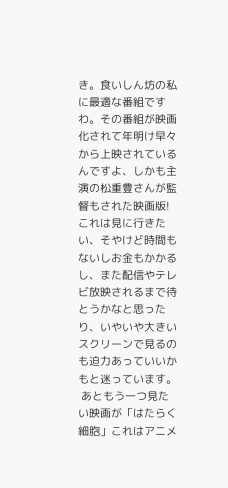き。食いしん坊の私に最適な番組ですわ。その番組が映画化されて年明け早々から上映されているんですよ、しかも主演の松重豊さんが監督もされた映画版!これは見に行きたい、そやけど時間もないしお金もかかるし、また配信やテレビ放映されるまで待とうかなと思ったり、いやいや大きいスクリーンで見るのも迫力あっていいかもと迷っています。
 あともう一つ見たい映画が「はたらく細胞」これはアニメ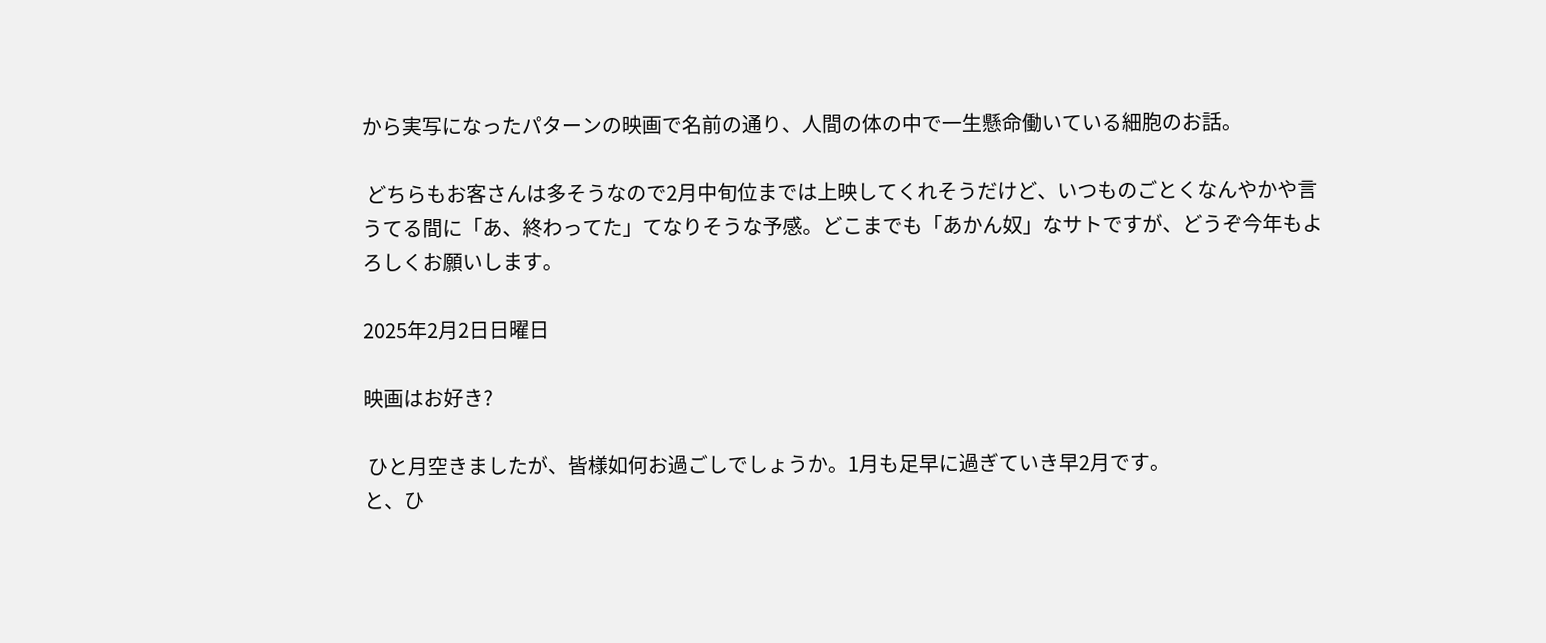から実写になったパターンの映画で名前の通り、人間の体の中で一生懸命働いている細胞のお話。

 どちらもお客さんは多そうなので2月中旬位までは上映してくれそうだけど、いつものごとくなんやかや言うてる間に「あ、終わってた」てなりそうな予感。どこまでも「あかん奴」なサトですが、どうぞ今年もよろしくお願いします。

2025年2月2日日曜日

映画はお好き?

 ひと月空きましたが、皆様如何お過ごしでしょうか。1月も足早に過ぎていき早2月です。
と、ひ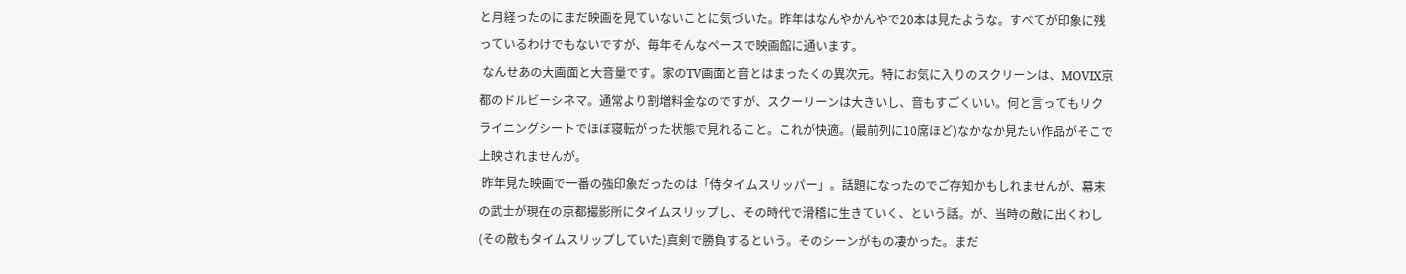と月経ったのにまだ映画を見ていないことに気づいた。昨年はなんやかんやで20本は見たような。すべてが印象に残っているわけでもないですが、毎年そんなペースで映画館に通います。
 なんせあの大画面と大音量です。家のTV画面と音とはまったくの異次元。特にお気に入りのスクリーンは、MOVIX京都のドルビーシネマ。通常より割増料金なのですが、スクーリーンは大きいし、音もすごくいい。何と言ってもリクライニングシートでほぼ寝転がった状態で見れること。これが快適。(最前列に10席ほど)なかなか見たい作品がそこで上映されませんが。
 昨年見た映画で一番の強印象だったのは「侍タイムスリッパー」。話題になったのでご存知かもしれませんが、幕末の武士が現在の京都撮影所にタイムスリップし、その時代で滑稽に生きていく、という話。が、当時の敵に出くわし(その敵もタイムスリップしていた)真剣で勝負するという。そのシーンがもの凄かった。まだ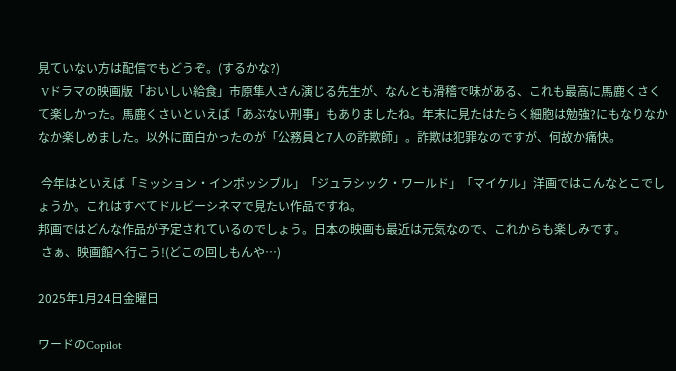見ていない方は配信でもどうぞ。(するかな?)
 Vドラマの映画版「おいしい給食」市原隼人さん演じる先生が、なんとも滑稽で味がある、これも最高に馬鹿くさくて楽しかった。馬鹿くさいといえば「あぶない刑事」もありましたね。年末に見たはたらく細胞は勉強?にもなりなかなか楽しめました。以外に面白かったのが「公務員と7人の詐欺師」。詐欺は犯罪なのですが、何故か痛快。

 今年はといえば「ミッション・インポッシブル」「ジュラシック・ワールド」「マイケル」洋画ではこんなとこでしょうか。これはすべてドルビーシネマで見たい作品ですね。
邦画ではどんな作品が予定されているのでしょう。日本の映画も最近は元気なので、これからも楽しみです。
 さぁ、映画館へ行こう!(どこの回しもんや…)

2025年1月24日金曜日

ワードのCopilot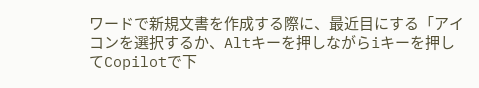ワードで新規文書を作成する際に、最近目にする「アイコンを選択するか、Altキーを押しながらiキーを押してCopilotで下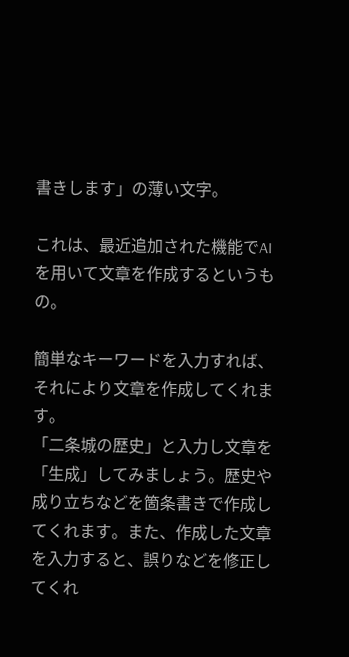書きします」の薄い文字。

これは、最近追加された機能でAIを用いて文章を作成するというもの。

簡単なキーワードを入力すれば、それにより文章を作成してくれます。
「二条城の歴史」と入力し文章を「生成」してみましょう。歴史や成り立ちなどを箇条書きで作成してくれます。また、作成した文章を入力すると、誤りなどを修正してくれ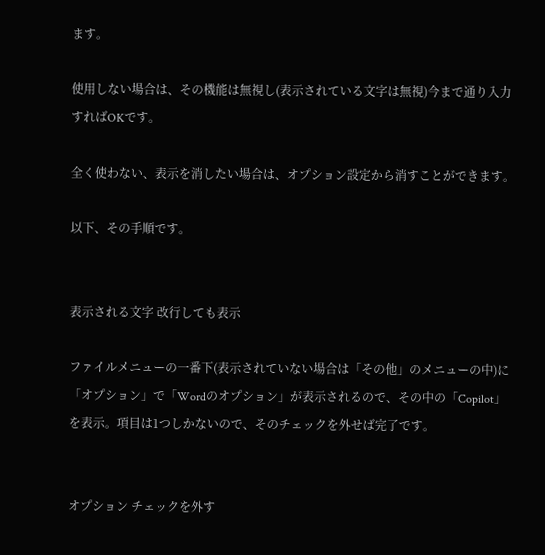ます。

使用しない場合は、その機能は無視し(表示されている文字は無視)今まで通り入力すればOKです。

全く使わない、表示を消したい場合は、オプション設定から消すことができます。

以下、その手順です。


表示される文字 改行しても表示

ファイルメニューの一番下(表示されていない場合は「その他」のメニューの中)に「オプション」で「Wordのオプション」が表示されるので、その中の「Copilot」を表示。項目は1つしかないので、そのチェックを外せば完了です。


オプション チェックを外す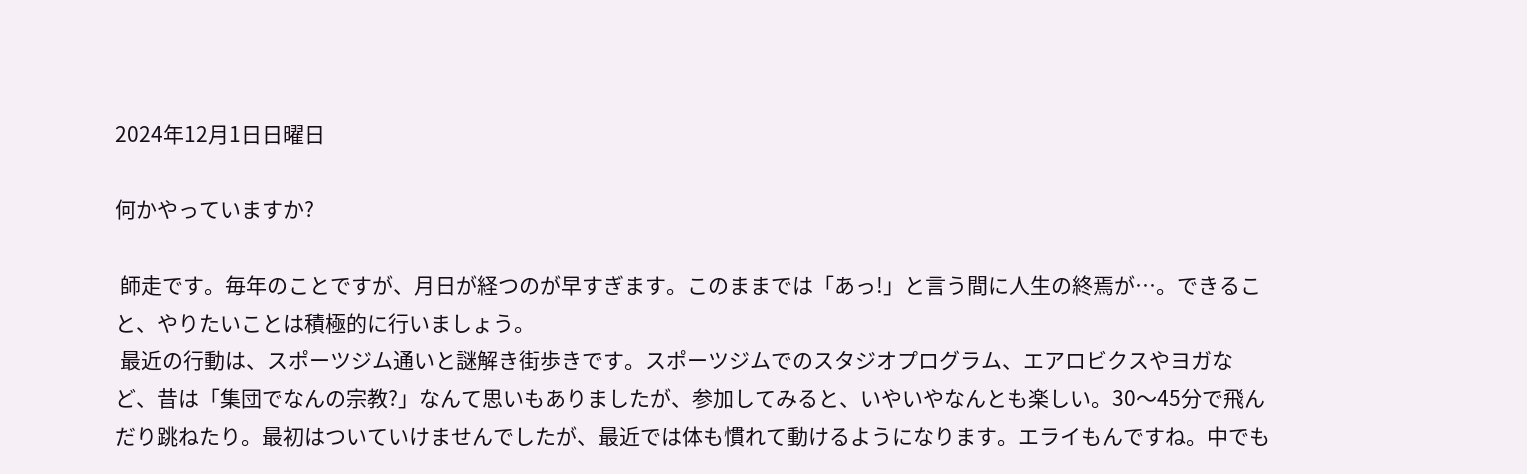2024年12月1日日曜日

何かやっていますか?

 師走です。毎年のことですが、月日が経つのが早すぎます。このままでは「あっ!」と言う間に人生の終焉が…。できること、やりたいことは積極的に行いましょう。
 最近の行動は、スポーツジム通いと謎解き街歩きです。スポーツジムでのスタジオプログラム、エアロビクスやヨガなど、昔は「集団でなんの宗教?」なんて思いもありましたが、参加してみると、いやいやなんとも楽しい。30〜45分で飛んだり跳ねたり。最初はついていけませんでしたが、最近では体も慣れて動けるようになります。エライもんですね。中でも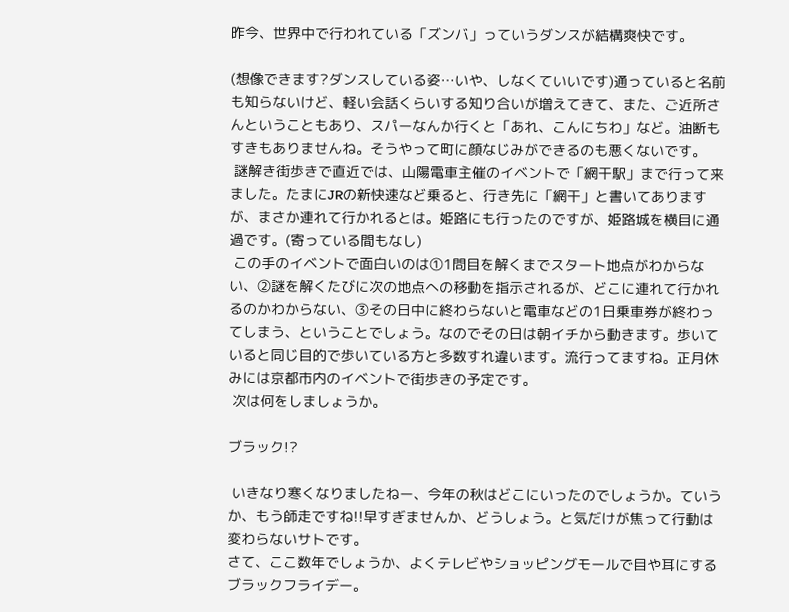昨今、世界中で行われている「ズンバ」っていうダンスが結構爽快です。

(想像できます?ダンスしている姿…いや、しなくていいです)通っていると名前も知らないけど、軽い会話くらいする知り合いが増えてきて、また、ご近所さんということもあり、スパーなんか行くと「あれ、こんにちわ」など。油断もすきもありませんね。そうやって町に顔なじみができるのも悪くないです。
 謎解き街歩きで直近では、山陽電車主催のイベントで「網干駅」まで行って来ました。たまにJRの新快速など乗ると、行き先に「網干」と書いてありますが、まさか連れて行かれるとは。姫路にも行ったのですが、姫路城を横目に通過です。(寄っている間もなし)
 この手のイベントで面白いのは①1問目を解くまでスタート地点がわからない、②謎を解くたびに次の地点への移動を指示されるが、どこに連れて行かれるのかわからない、③その日中に終わらないと電車などの1日乗車券が終わってしまう、ということでしょう。なのでその日は朝イチから動きます。歩いていると同じ目的で歩いている方と多数すれ違います。流行ってますね。正月休みには京都市内のイベントで街歩きの予定です。
 次は何をしましょうか。

ブラック!?

 いきなり寒くなりましたねー、今年の秋はどこにいったのでしょうか。ていうか、もう師走ですね!!早すぎませんか、どうしょう。と気だけが焦って行動は変わらないサトです。
さて、ここ数年でしょうか、よくテレビやショッピングモールで目や耳にするブラックフライデー。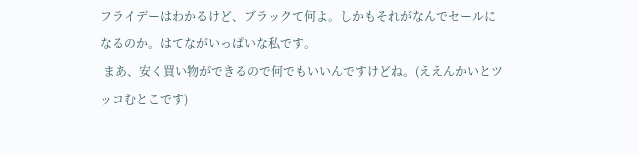フライデーはわかるけど、ブラックて何よ。しかもそれがなんでセールになるのか。はてながいっぱいな私です。
 まあ、安く買い物ができるので何でもいいんですけどね。(ええんかいとツッコむとこです)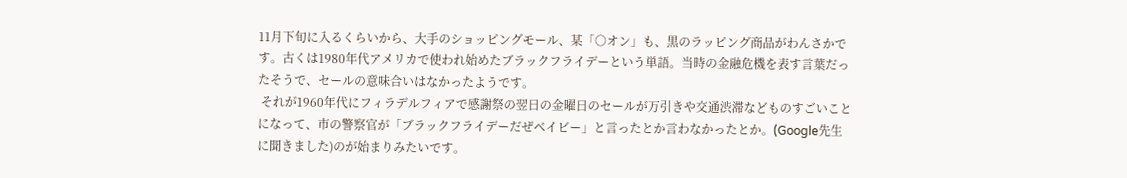11月下旬に入るくらいから、大手のショッピングモール、某「○オン」も、黒のラッピング商品がわんさかです。古くは1980年代アメリカで使われ始めたブラックフライデーという単語。当時の金融危機を表す言葉だったそうで、セールの意味合いはなかったようです。
 それが1960年代にフィラデルフィアで感謝祭の翌日の金曜日のセールが万引きや交通渋滞などものすごいことになって、市の警察官が「ブラックフライデーだぜベイビー」と言ったとか言わなかったとか。(Google先生に聞きました)のが始まりみたいです。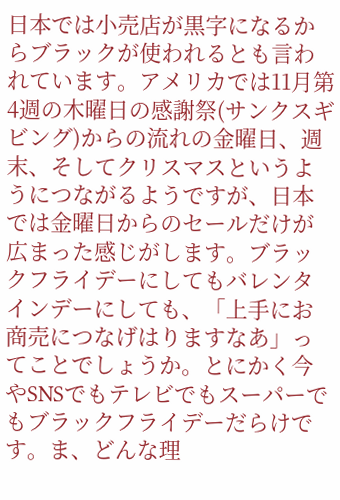日本では小売店が黒字になるからブラックが使われるとも言われています。アメリカでは11月第4週の木曜日の感謝祭(サンクスギビング)からの流れの金曜日、週末、そしてクリスマスというようにつながるようですが、日本では金曜日からのセールだけが広まった感じがします。ブラックフライデーにしてもバレンタインデーにしても、「上手にお商売につなげはりますなあ」ってことでしょうか。とにかく今やSNSでもテレビでもスーパーでもブラックフライデーだらけです。ま、どんな理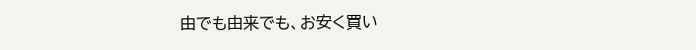由でも由来でも、お安く買い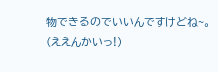物できるのでいいんですけどね~。
(ええんかいっ!)